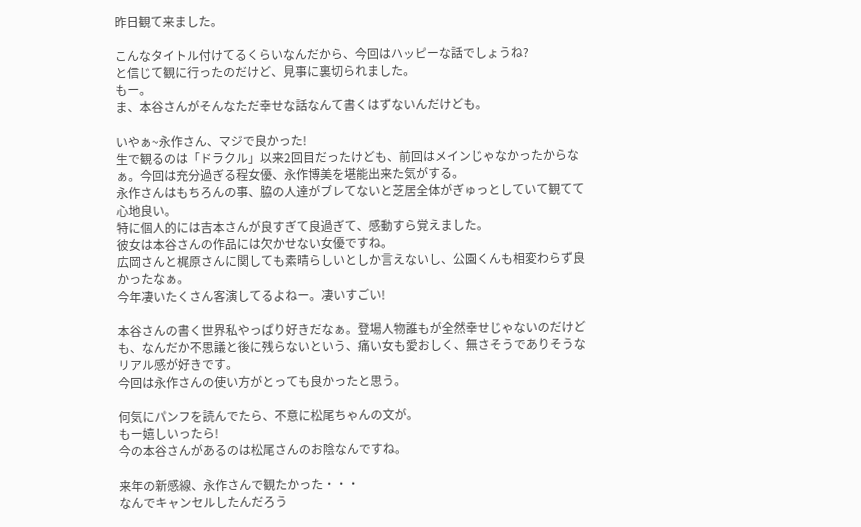昨日観て来ました。

こんなタイトル付けてるくらいなんだから、今回はハッピーな話でしょうね?
と信じて観に行ったのだけど、見事に裏切られました。
もー。
ま、本谷さんがそんなただ幸せな話なんて書くはずないんだけども。

いやぁ~永作さん、マジで良かった!
生で観るのは「ドラクル」以来2回目だったけども、前回はメインじゃなかったからなぁ。今回は充分過ぎる程女優、永作博美を堪能出来た気がする。
永作さんはもちろんの事、脇の人達がブレてないと芝居全体がぎゅっとしていて観てて心地良い。
特に個人的には吉本さんが良すぎて良過ぎて、感動すら覚えました。
彼女は本谷さんの作品には欠かせない女優ですね。
広岡さんと梶原さんに関しても素晴らしいとしか言えないし、公園くんも相変わらず良かったなぁ。
今年凄いたくさん客演してるよねー。凄いすごい!

本谷さんの書く世界私やっぱり好きだなぁ。登場人物誰もが全然幸せじゃないのだけども、なんだか不思議と後に残らないという、痛い女も愛おしく、無さそうでありそうなリアル感が好きです。
今回は永作さんの使い方がとっても良かったと思う。

何気にパンフを読んでたら、不意に松尾ちゃんの文が。
もー嬉しいったら!
今の本谷さんがあるのは松尾さんのお陰なんですね。

来年の新感線、永作さんで観たかった・・・
なんでキャンセルしたんだろう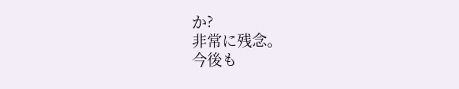か?
非常に残念。
今後も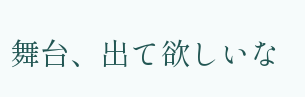舞台、出て欲しいな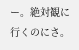ー。絶対観に行くのにさ。